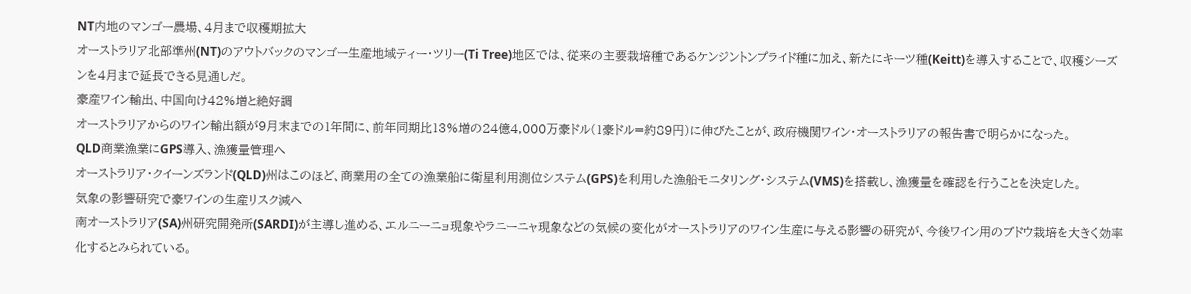NT内地のマンゴー農場、4月まで収穫期拡大
オーストラリア北部準州(NT)のアウトバックのマンゴー生産地域ティー・ツリー(Ti Tree)地区では、従来の主要栽培種であるケンジントンプライド種に加え、新たにキーツ種(Keitt)を導入することで、収穫シーズンを4月まで延長できる見通しだ。
豪産ワイン輸出、中国向け42%増と絶好調
オーストラリアからのワイン輸出額が9月末までの1年間に、前年同期比13%増の24億4,000万豪ドル(1豪ドル=約89円)に伸びたことが、政府機関ワイン・オーストラリアの報告書で明らかになった。
QLD商業漁業にGPS導入、漁獲量管理へ
オーストラリア・クイーンズランド(QLD)州はこのほど、商業用の全ての漁業船に衛星利用測位システム(GPS)を利用した漁船モニタリング・システム(VMS)を搭載し、漁獲量を確認を行うことを決定した。
気象の影響研究で豪ワインの生産リスク減へ
南オーストラリア(SA)州研究開発所(SARDI)が主導し進める、エルニーニョ現象やラニーニャ現象などの気候の変化がオーストラリアのワイン生産に与える影響の研究が、今後ワイン用のブドウ栽培を大きく効率化するとみられている。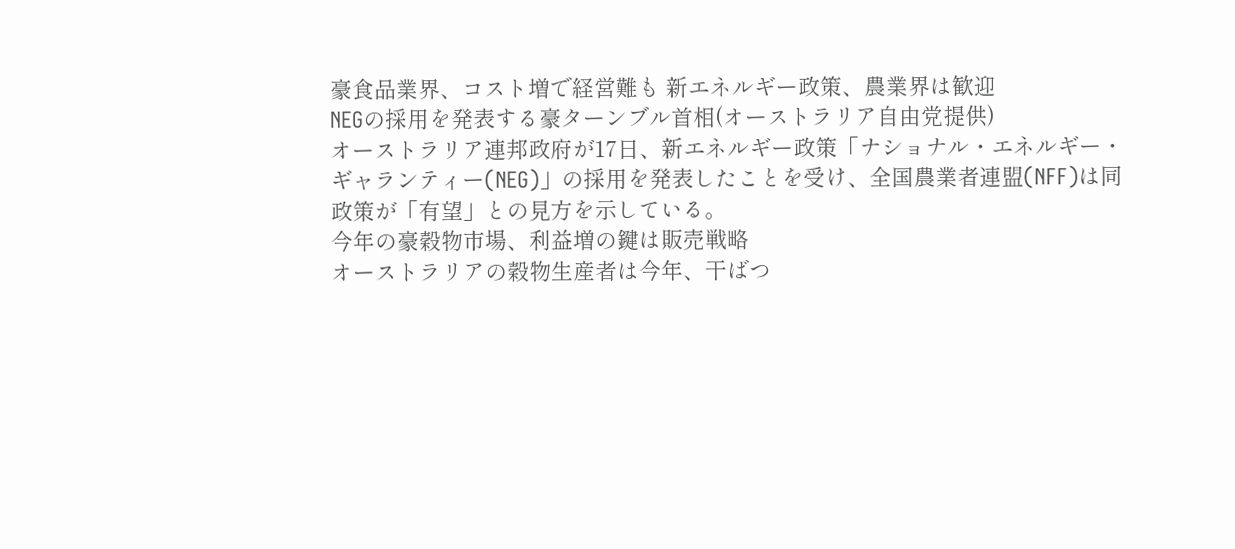豪食品業界、コスト増で経営難も 新エネルギー政策、農業界は歓迎
NEGの採用を発表する豪ターンブル首相(オーストラリア自由党提供)
オーストラリア連邦政府が17日、新エネルギー政策「ナショナル・エネルギー・ギャランティー(NEG)」の採用を発表したことを受け、全国農業者連盟(NFF)は同政策が「有望」との見方を示している。
今年の豪穀物市場、利益増の鍵は販売戦略
オーストラリアの穀物生産者は今年、干ばつ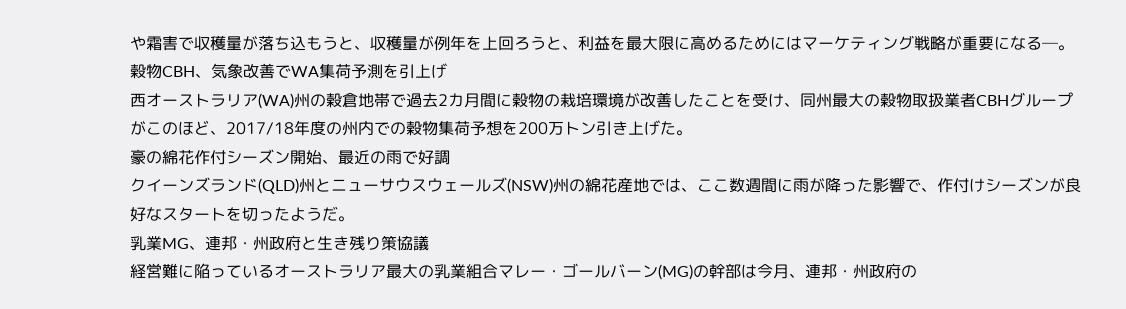や霜害で収穫量が落ち込もうと、収穫量が例年を上回ろうと、利益を最大限に高めるためにはマーケティング戦略が重要になる─。
穀物CBH、気象改善でWA集荷予測を引上げ
西オーストラリア(WA)州の穀倉地帯で過去2カ月間に穀物の栽培環境が改善したことを受け、同州最大の穀物取扱業者CBHグループがこのほど、2017/18年度の州内での穀物集荷予想を200万トン引き上げた。
豪の綿花作付シーズン開始、最近の雨で好調
クイーンズランド(QLD)州とニューサウスウェールズ(NSW)州の綿花産地では、ここ数週間に雨が降った影響で、作付けシーズンが良好なスタートを切ったようだ。
乳業MG、連邦・州政府と生き残り策協議
経営難に陥っているオーストラリア最大の乳業組合マレー・ゴールバーン(MG)の幹部は今月、連邦・州政府の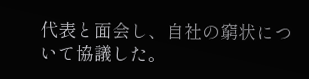代表と面会し、自社の窮状について協議した。